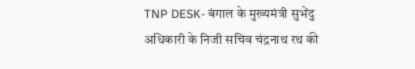TNP DESK- बंगाल के मुख्यमंत्री सुभेंदु अधिकारी के निजी सचिव चंद्रनाथ रथ की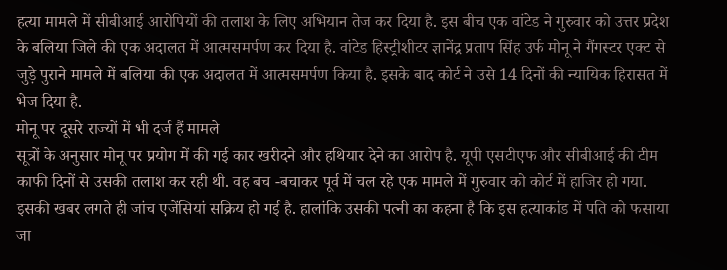हत्या मामले में सीबीआई आरोपियों की तलाश के लिए अभियान तेज कर दिया है. इस बीच एक वांटेड ने गुरुवार को उत्तर प्रदेश के बलिया जिले की एक अदालत में आत्मसमर्पण कर दिया है. वांटेड हिस्ट्रीशीटर ज्ञानेंद्र प्रताप सिंह उर्फ मोनू ने गैंगस्टर एक्ट से जुड़े पुराने मामले में बलिया की एक अदालत में आत्मसमर्पण किया है. इसके बाद कोर्ट ने उसे 14 दिनों की न्यायिक हिरासत में भेज दिया है.
मोनू पर दूसरे राज्यों में भी दर्ज हैं मामले
सूत्रों के अनुसार मोनू पर प्रयोग में की गई कार खरीदने और हथियार देने का आरोप है. यूपी एसटीएफ और सीबीआई की टीम काफी दिनों से उसकी तलाश कर रही थी. वह बच -बचाकर पूर्व में चल रहे एक मामले में गुरुवार को कोर्ट में हाजिर हो गया. इसकी खबर लगते ही जांच एजेंसियां सक्रिय हो गई है. हालांकि उसकी पत्नी का कहना है कि इस हत्याकांड में पति को फसाया जा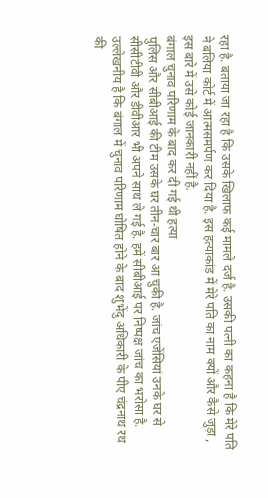रहा है. बताया जा रहा है कि उसके खिलाफ कई मामले दर्ज है. उसकी पत्नी का कहना है कि मेरे पति ने बलिया कोर्ट में आत्मसमर्पण कर दिया है. इस हत्याकांड में मेरे पति का नाम क्यों और कैसे जुड़ा , इस बारे में उसे कोई जानकारी नहीं है.
बंगाल चुनाव परिणाम के बाद कर दी गई थी हत्या
पुलिस और सीबीआई की टीम उसके घर तीन-चार बार आ चुकी है. जांच एजेंसियां उनके घर से सीसीटीवी और डीवीआर भी अपने साथ ले गई है. हमें सीबीआई पर निष्पक्ष जांच का भरोसा है. उल्लेखनीय है कि बंगाल में चुनाव परिणाम घोषित होने के बाद शुभेंदु अधिकारी के पीए चंद्रनाथ रथ की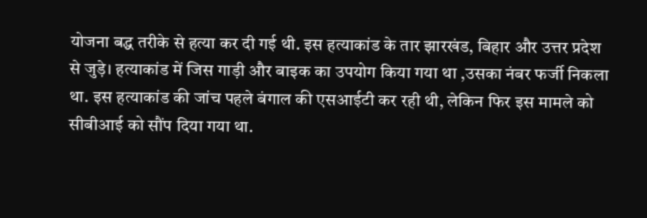योजना बद्ध तरीके से हत्या कर दी गई थी. इस हत्याकांड के तार झारखंड, बिहार और उत्तर प्रदेश से जुड़े। हत्याकांड में जिस गाड़ी और बाइक का उपयोग किया गया था ,उसका नंबर फर्जी निकला था. इस हत्याकांड की जांच पहले बंगाल की एसआईटी कर रही थी, लेकिन फिर इस मामले को सीबीआई को सौंप दिया गया था.